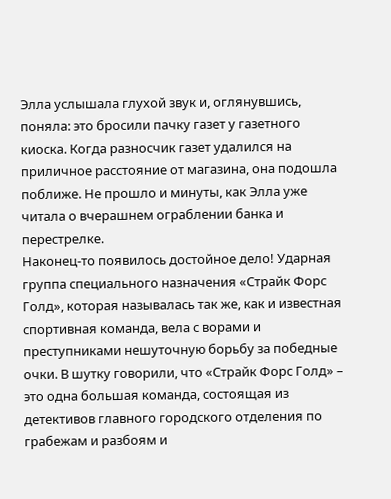Элла услышала глухой звук и, оглянувшись, поняла: это бросили пачку газет у газетного киоска. Когда разносчик газет удалился на приличное расстояние от магазина, она подошла поближе. Не прошло и минуты, как Элла уже читала о вчерашнем ограблении банка и перестрелке.
Наконец-то появилось достойное дело! Ударная группа специального назначения «Страйк Форс Голд», которая называлась так же, как и известная спортивная команда, вела с ворами и преступниками нешуточную борьбу за победные очки. В шутку говорили, что «Страйк Форс Голд» – это одна большая команда, состоящая из детективов главного городского отделения по грабежам и разбоям и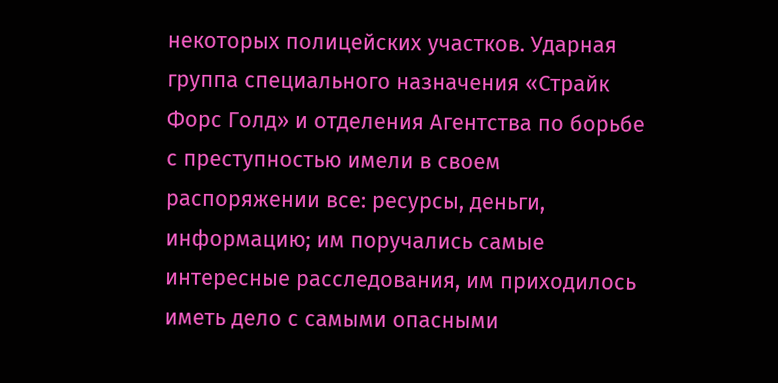некоторых полицейских участков. Ударная группа специального назначения «Страйк Форс Голд» и отделения Агентства по борьбе с преступностью имели в своем распоряжении все: ресурсы, деньги, информацию; им поручались самые интересные расследования, им приходилось иметь дело с самыми опасными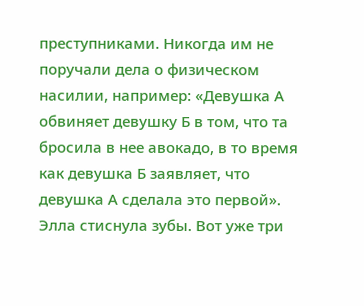преступниками. Никогда им не поручали дела о физическом насилии, например: «Девушка А обвиняет девушку Б в том, что та бросила в нее авокадо, в то время как девушка Б заявляет, что девушка А сделала это первой».
Элла стиснула зубы. Вот уже три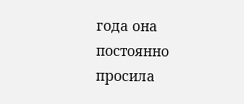года она постоянно просила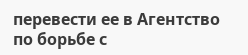перевести ее в Агентство по борьбе с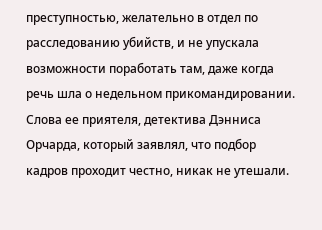преступностью, желательно в отдел по расследованию убийств, и не упускала возможности поработать там, даже когда речь шла о недельном прикомандировании. Слова ее приятеля, детектива Дэнниса Орчарда, который заявлял, что подбор кадров проходит честно, никак не утешали.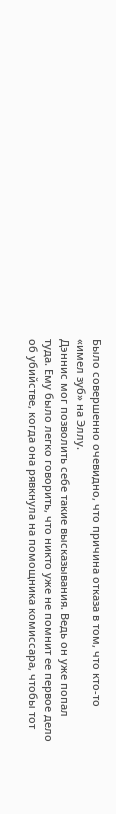Было совершенно очевидно, что причина отказа в том, что кто-то «имел зуб» на Эллу.
Дэннис мог позволить себе такие высказывания. Ведь он уже попал туда. Ему было легко говорить, что никто уже не помнит ее первое дело об убийстве, когда она рявкнула на помощника комиссара, чтобы тот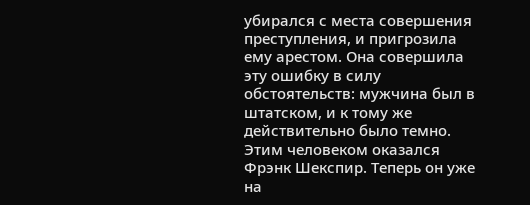убирался с места совершения преступления, и пригрозила ему арестом. Она совершила эту ошибку в силу обстоятельств: мужчина был в штатском, и к тому же действительно было темно. Этим человеком оказался Фрэнк Шекспир. Теперь он уже на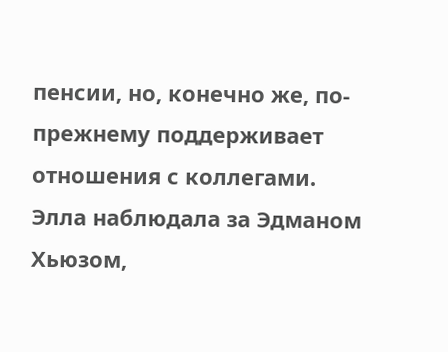пенсии, но, конечно же, по-прежнему поддерживает отношения с коллегами.
Элла наблюдала за Эдманом Хьюзом,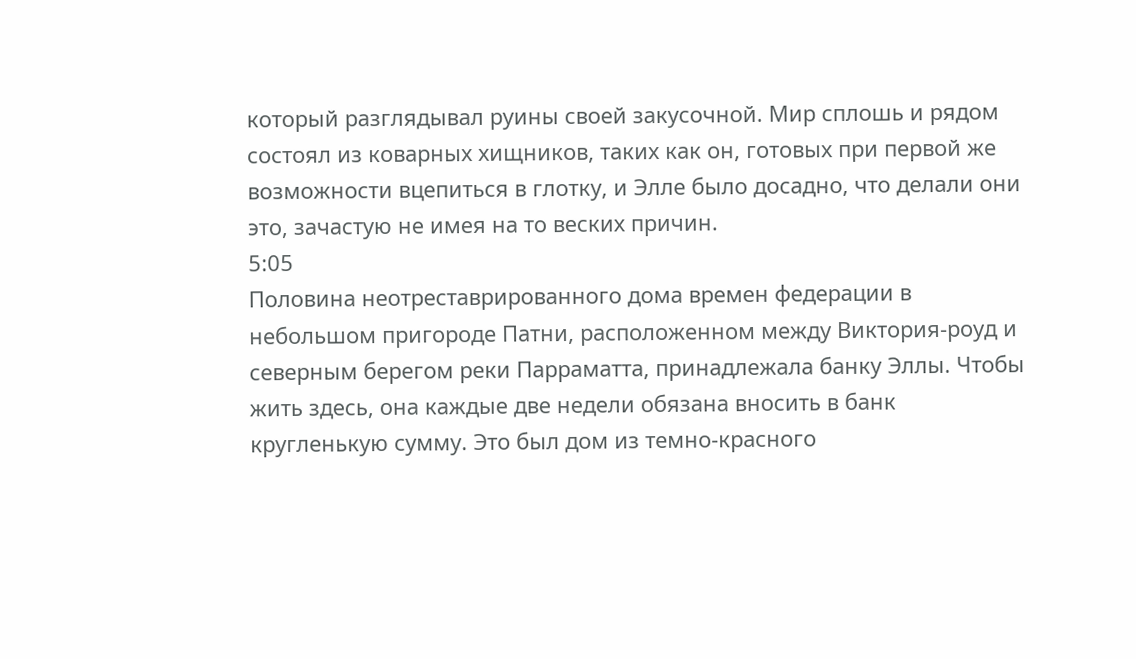который разглядывал руины своей закусочной. Мир сплошь и рядом состоял из коварных хищников, таких как он, готовых при первой же возможности вцепиться в глотку, и Элле было досадно, что делали они это, зачастую не имея на то веских причин.
5:05
Половина неотреставрированного дома времен федерации в небольшом пригороде Патни, расположенном между Виктория-роуд и северным берегом реки Парраматта, принадлежала банку Эллы. Чтобы жить здесь, она каждые две недели обязана вносить в банк кругленькую сумму. Это был дом из темно-красного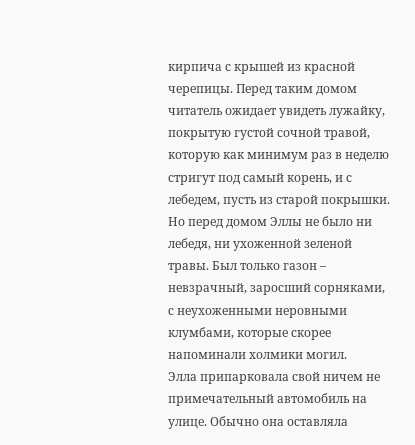кирпича с крышей из красной черепицы. Перед таким домом читатель ожидает увидеть лужайку, покрытую густой сочной травой, которую как минимум раз в неделю стригут под самый корень, и с лебедем, пусть из старой покрышки. Но перед домом Эллы не было ни лебедя, ни ухоженной зеленой травы. Был только газон – невзрачный, заросший сорняками, с неухоженными неровными клумбами, которые скорее напоминали холмики могил.
Элла припарковала свой ничем не примечательный автомобиль на улице. Обычно она оставляла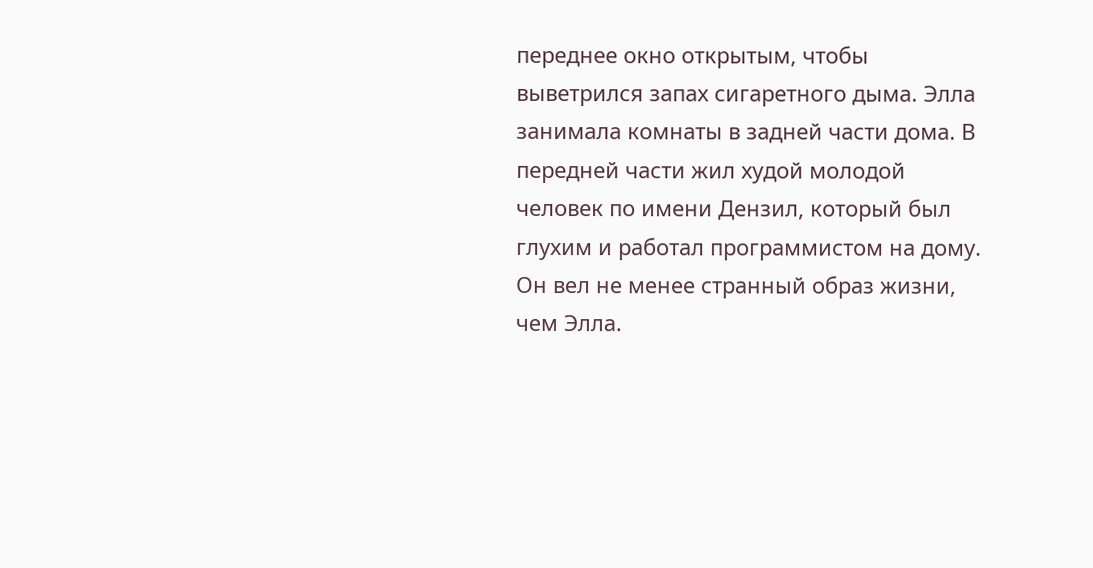переднее окно открытым, чтобы выветрился запах сигаретного дыма. Элла занимала комнаты в задней части дома. В передней части жил худой молодой человек по имени Дензил, который был глухим и работал программистом на дому. Он вел не менее странный образ жизни, чем Элла.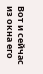Вот и сейчас из окна его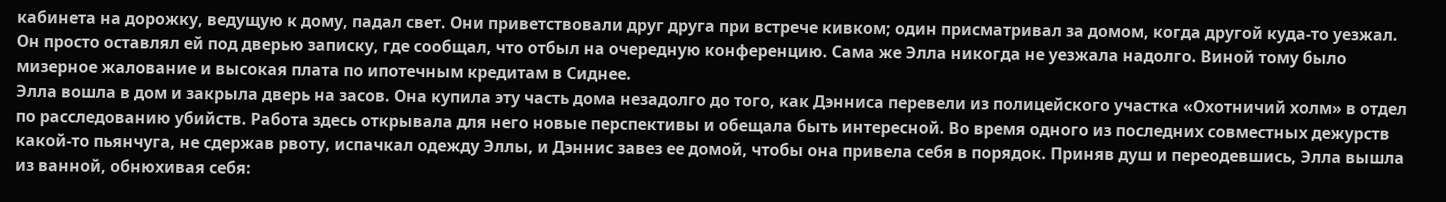кабинета на дорожку, ведущую к дому, падал свет. Они приветствовали друг друга при встрече кивком; один присматривал за домом, когда другой куда-то уезжал. Он просто оставлял ей под дверью записку, где сообщал, что отбыл на очередную конференцию. Сама же Элла никогда не уезжала надолго. Виной тому было мизерное жалование и высокая плата по ипотечным кредитам в Сиднее.
Элла вошла в дом и закрыла дверь на засов. Она купила эту часть дома незадолго до того, как Дэнниса перевели из полицейского участка «Охотничий холм» в отдел по расследованию убийств. Работа здесь открывала для него новые перспективы и обещала быть интересной. Во время одного из последних совместных дежурств какой-то пьянчуга, не сдержав рвоту, испачкал одежду Эллы, и Дэннис завез ее домой, чтобы она привела себя в порядок. Приняв душ и переодевшись, Элла вышла из ванной, обнюхивая себя: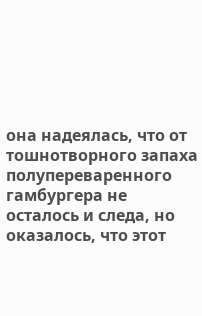она надеялась, что от тошнотворного запаха полупереваренного гамбургера не осталось и следа, но оказалось, что этот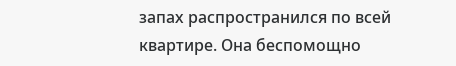запах распространился по всей квартире. Она беспомощно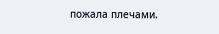пожала плечами.